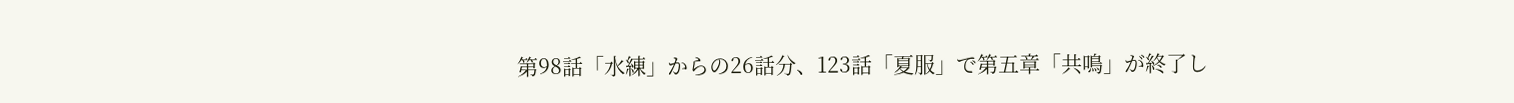第98話「水練」からの26話分、123話「夏服」で第五章「共鳴」が終了し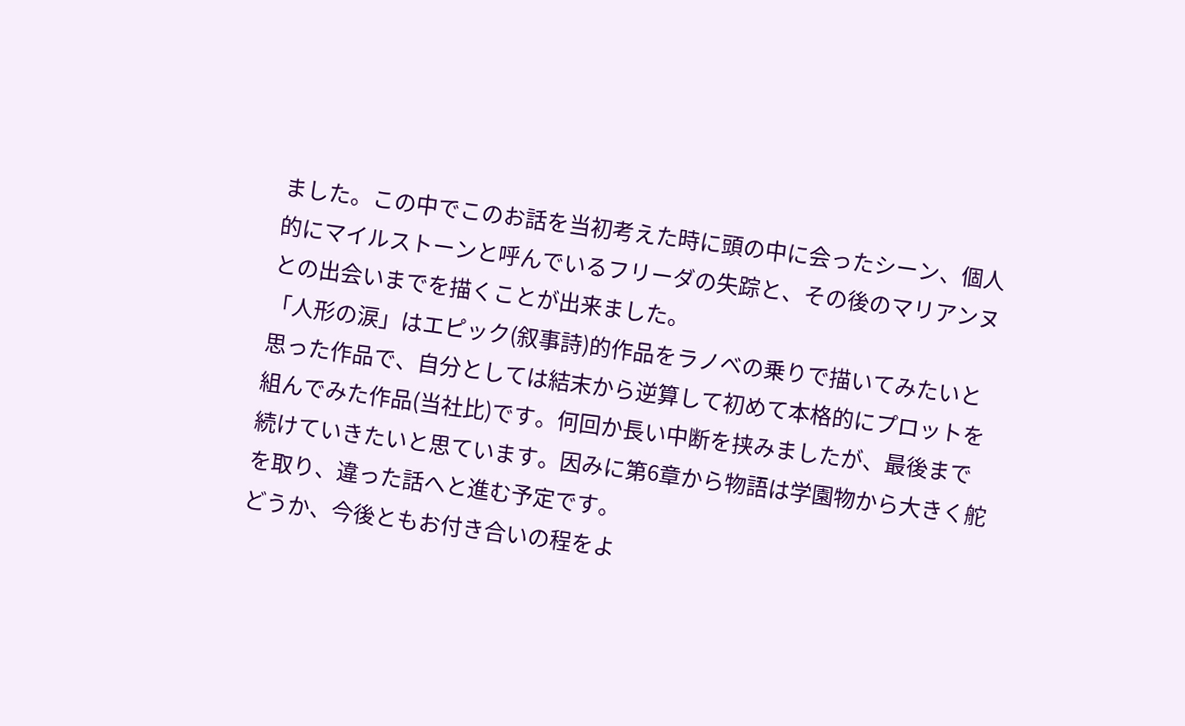ました。この中でこのお話を当初考えた時に頭の中に会ったシーン、個人的にマイルストーンと呼んでいるフリーダの失踪と、その後のマリアンヌとの出会いまでを描くことが出来ました。
「人形の涙」はエピック(叙事詩)的作品をラノベの乗りで描いてみたいと思った作品で、自分としては結末から逆算して初めて本格的にプロットを組んでみた作品(当社比)です。何回か長い中断を挟みましたが、最後まで続けていきたいと思ています。因みに第6章から物語は学園物から大きく舵を取り、違った話へと進む予定です。
どうか、今後ともお付き合いの程をよ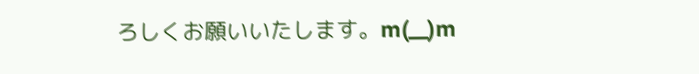ろしくお願いいたします。m(__)m